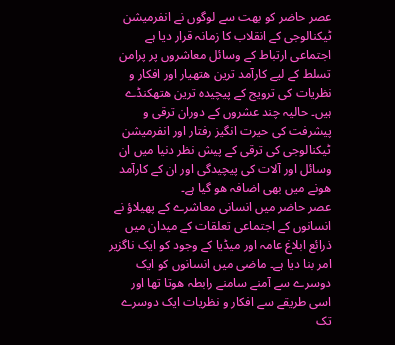عصر حاضر کو بھت سے لوگوں نے انفرمیشن ٹیکنالوجی کے انقلاب کا زمانہ قرار دیا ہے
اجتماعی ارتباط کے وسائل معاشروں پر پرامن تسلط کے لیے کارآمد ترین ھتھیار اور افکار و نظریات کی ترویج کے پیچیدہ ترین ھتھکنڈے ہیں۔ حالیہ چند عشروں کے دوران ترقی و پیشرفت کی حیرت انگیز رفتار اور انفرمیشن ٹیکنالوجی کی ترقی کے پیش نظر دنیا میں ان وسائل اور آلات کی پیچیدگی اور ان کے کارآمد ھونے میں بھی اضافہ ھو گیا ہے۔
عصر حاضر میں انسانی معاشرے کے پھیلاؤ نے انسانوں کے اجتماعی تعلقات کے میدان میں ذرائع ابلاغ عامہ اور میڈیا کے وجود کو ایک ناگزیر امر بنا دیا ہے۔ ماضی میں انسانوں کو ایک دوسرے سے آمنے سامنے رابطہ ھوتا تھا اور اسی طریقے سے افکار و نظریات ایک دوسرے تک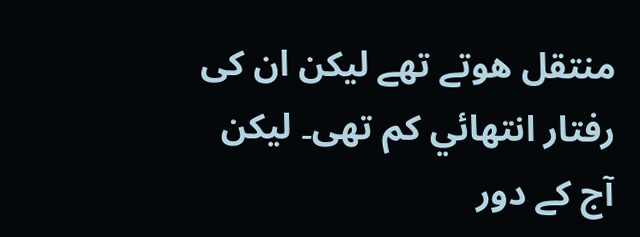منتقل ھوتے تھے لیکن ان کی رفتار انتھائي کم تھی۔ لیکن آج کے دور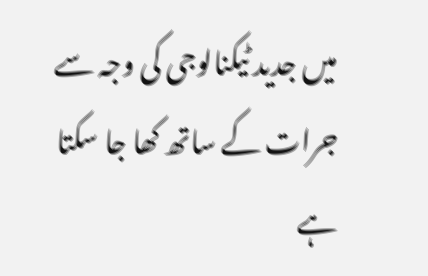میں جدید ٹیکنالوجی کی وجہ سے جرات کے ساتھ کھا جا سکتا ہے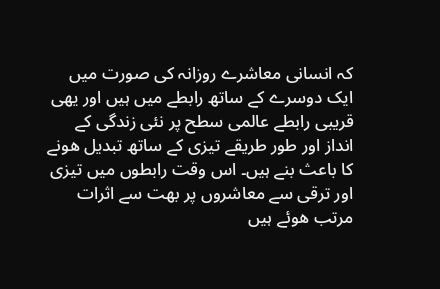کہ انسانی معاشرے روزانہ کی صورت میں ایک دوسرے کے ساتھ رابطے میں ہیں اور یھی قریبی رابطے عالمی سطح پر نئی زندگی کے انداز اور طور طریقے تیزی کے ساتھ تبدیل ھونے کا باعث بنے ہیں۔ اس وقت رابطوں میں تیزی اور ترقی سے معاشروں پر بھت سے اثرات مرتب ھوئے ہیں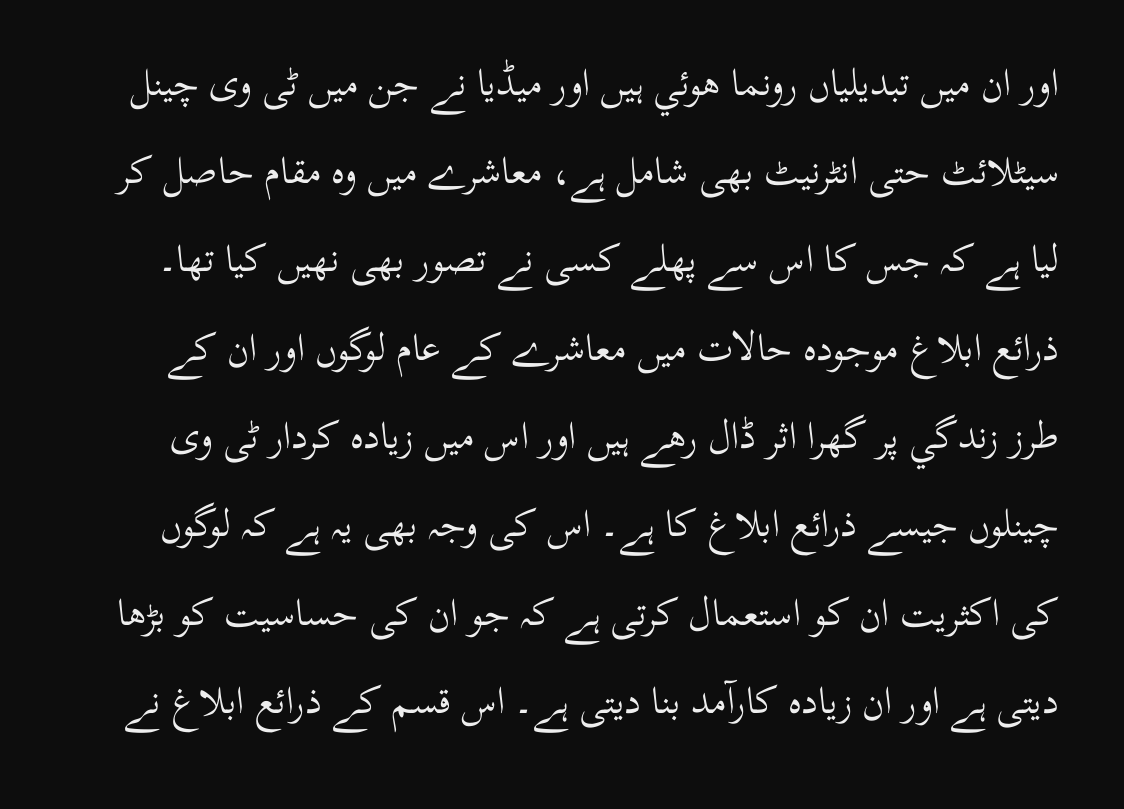اور ان میں تبدیلیاں رونما ھوئي ہیں اور میڈیا نے جن میں ٹی وی چینل سیٹلائٹ حتی انٹرنیٹ بھی شامل ہے، معاشرے میں وہ مقام حاصل کر لیا ہے کہ جس کا اس سے پھلے کسی نے تصور بھی نھیں کیا تھا۔
ذرائع ابلاغ موجودہ حالات میں معاشرے کے عام لوگوں اور ان کے طرز زندگي پر گھرا اثر ڈال رھے ہیں اور اس میں زیادہ کردار ٹی وی چینلوں جیسے ذرائع ابلاغ کا ہے۔ اس کی وجہ بھی یہ ہے کہ لوگوں کی اکثریت ان کو استعمال کرتی ہے کہ جو ان کی حساسیت کو بڑھا دیتی ہے اور ان زیادہ کارآمد بنا دیتی ہے۔ اس قسم کے ذرائع ابلاغ نے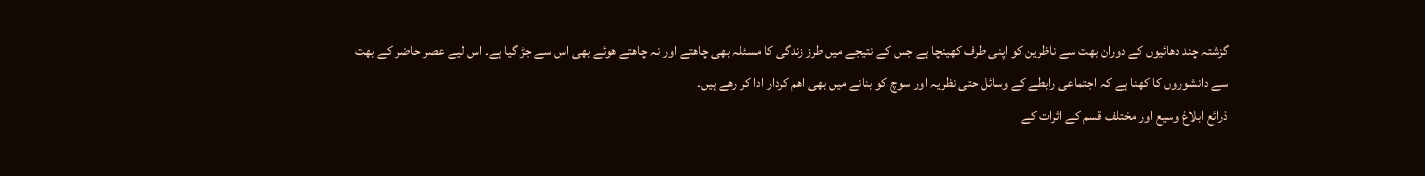گزشتہ چند دھائیوں کے دوران بھت سے ناظرین کو اپنی طرف کھینچا ہے جس کے نتیجے میں طرز زندگی کا مسئلہ بھی چاھتے اور نہ چاھتے ھوئے بھی اس سے جڑ گيا ہے۔ اس لیے عصر حاضر کے بھت سے دانشوروں کا کھنا ہے کہ اجتماعی رابطے کے وسائل حتی نظریہ اور سوچ کو بنانے میں بھی اھم کردار ادا کر رھے ہیں۔
ذرائع ابلاغ وسیع اور مختلف قسم کے اثرات کے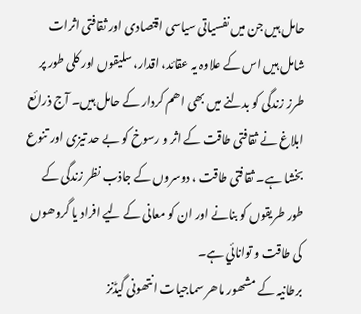حامل ہیں جن میں نفسیاتی سیاسی اقتصادی اور ثقافتی اثرات شامل ہیں اس کے علاوہ یہ عقائد، اقدار، سلیقوں اور کلی طور پر طرز زندگی کو بدلنے میں بھی اھم کردار کے حامل ہیں۔ آج ذرائع ابلاغ نے ثقافتی طاقت کے اثر و رسوخ کو بے حد تیزی اور تنوع بخشا ہے۔ ثقافتی طاقت ، دوسروں کے جاذب نظر زندگی کے طور طریقوں کو بنانے اور ان کو معانی کے لیے افراد یا گروھوں کی طاقت و توانائي ہے۔
برطانیہ کے مشھور ماھر سماجیات انتھونی گیڈنز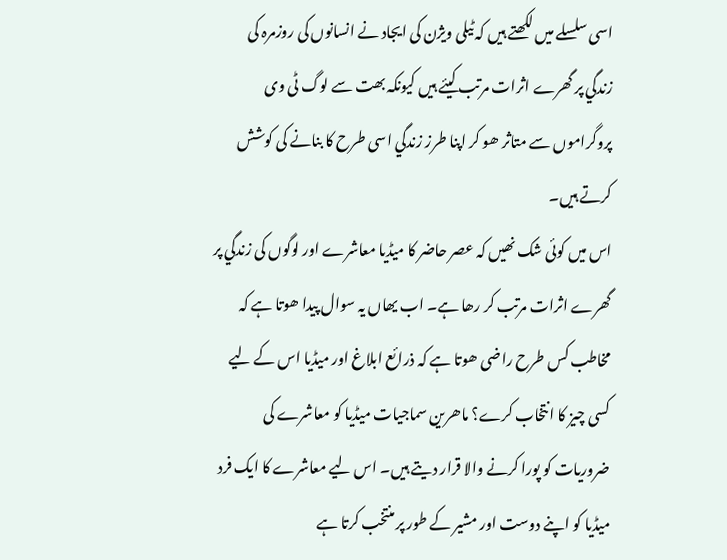اسی سلسلے میں لکھتے ہیں کہ ٹیلی ویژن کی ایجاد نے انسانوں کی روزمرہ کی زندگي پر گھرے اثرات مرتب کیئے ہیں کیونکہ بھت سے لوگ ٹی وی پروگراموں سے متاثر ھو کر اپنا طرز زندگي اسی طرح کا بنانے کی کوشش کرتے ہیں۔
اس میں کوئی شک نھیں کہ عصر حاضر کا میڈیا معاشرے اور لوگوں کی زندگي پر گھرے اثرات مرتب کر رھا ہے۔ اب یھاں یہ سوال پیدا ھوتا ہے کہ مخاطب کس طرح راضی ھوتا ہے کہ ذرائع ابلاغ اور میڈیا اس کے لیے کسی چیز کا انتخاب کرے؟ ماھرین سماجیات میڈیا کو معاشرے کی ضروریات کو پورا کرنے والا قرار دیتے ہیں۔ اس لیے معاشرے کا ایک فرد میڈیا کو اپنے دوست اور مشیر کے طور پر منتخب کرتا ہے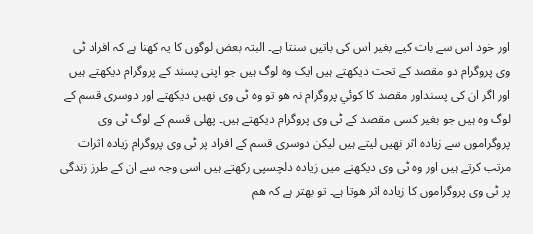اور خود اس سے بات کیے بغیر اس کی باتیں سنتا ہے۔ البتہ بعض لوگوں کا یہ کھنا ہے کہ افراد ٹی وی پروگرام دو مقصد کے تحت دیکھتے ہیں ایک وہ لوگ ہیں جو اپنی پسند کے پروگرام دیکھتے ہیں اور اگر ان کی پسنداور مقصد کا کوئي پروگرام نہ ھو تو وہ ٹی وی نھیں دیکھتے اور دوسری قسم کے لوگ وہ ہیں جو بغیر کسی مقصد کے ٹی وی پروگرام دیکھتے ہیں۔ پھلی قسم کے لوگ ٹی وی پروگراموں سے زیادہ اثر نھیں لیتے ہیں لیکن دوسری قسم کے افراد پر ٹی وی پروگرام زیادہ اثرات مرتب کرتے ہیں اور وہ ٹی وی دیکھنے میں زیادہ دلچسپی رکھتے ہیں اسی وجہ سے ان کے طرز زندگی پر ٹی وی پروگراموں کا زیادہ اثر ھوتا ہے۔ تو بھتر ہے کہ ھم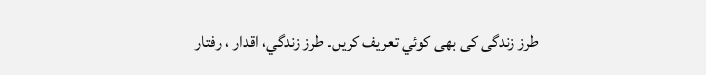طرز زندگی کی بھی کوئي تعریف کریں۔ طرز زندگي، اقدار ، رفتار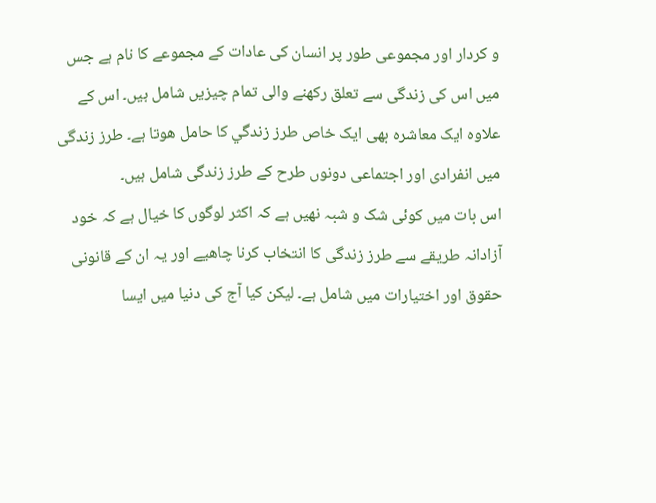و کردار اور مجموعی طور پر انسان کی عادات کے مجموعے کا نام ہے جس میں اس کی زندگی سے تعلق رکھنے والی تمام چیزیں شامل ہیں۔ اس کے علاوہ ایک معاشرہ بھی ایک خاص طرز زندگي کا حامل ھوتا ہے۔ طرز زندگی میں انفرادی اور اجتماعی دونوں طرح کے طرز زندگی شامل ہیں۔
اس بات میں کوئی شک و شبہ نھیں ہے کہ اکثر لوگوں کا خیال ہے کہ خود آزادانہ طریقے سے طرز زندگی کا انتخاب کرنا چاھیے اور یہ ان کے قانونی حقوق اور اختیارات میں شامل ہے۔ لیکن کیا آج کی دنیا میں ایسا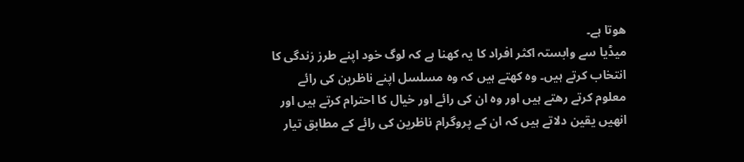ھوتا ہے۔
میڈیا سے وابستہ اکثر افراد کا یہ کھنا ہے کہ لوگ خود اپنے طرز زندگی کا انتخاب کرتے ہیں۔ وہ کھتے ہیں کہ وہ مسلسل اپنے ناظرین کی رائے معلوم کرتے رھتے ہیں اور وہ ان کی رائے اور خیال کا احترام کرتے ہیں اور انھیں یقین دلاتے ہیں کہ ان کے پروگرام ناظرین کی رائے کے مطابق تیار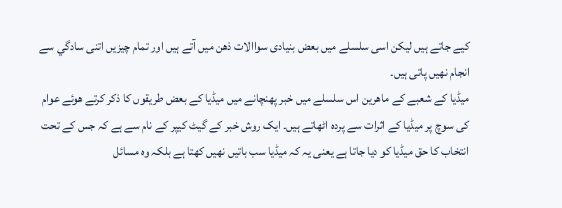کیے جاتے ہیں لیکن اسی سلسلے میں بعض بنیادی سواالات ذھن میں آتے ہیں اور تمام چیزیں اتنی سادگي سے انجام نھیں پاتی ہیں۔
میڈیا کے شعبے کے ماھرین اس سلسلے میں خبر پھنچانے میں میڈیا کے بعض طریقوں کا ذکر کرتے ھوئے عوام کی سوچ پر میڈیا کے اثرات سے پردہ اٹھاتے ہیں۔ ایک روش خبر کے گیٹ کیپر کے نام سے ہے کہ جس کے تحت انتخاب کا حق میڈیا کو دیا جاتا ہے یعنی یہ کہ میڈیا سب باتیں نھیں کھتا ہے بلکہ وہ مسائل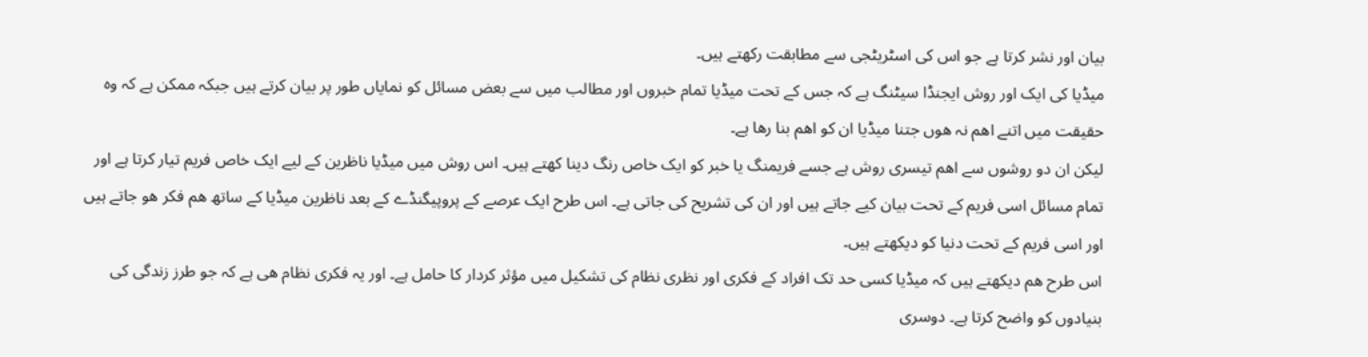بیان اور نشر کرتا ہے جو اس کی اسٹریٹجی سے مطابقت رکھتے ہیں۔
میڈیا کی ایک اور روش ایجنڈا سیٹنگ ہے کہ جس کے تحت میڈیا تمام خبروں اور مطالب میں سے بعض مسائل کو نمایاں طور پر بیان کرتے ہیں جبکہ ممکن ہے کہ وہ حقیقت میں اتنے اھم نہ ھوں جتنا میڈیا ان کو اھم بنا رھا ہے۔
لیکن ان دو روشوں سے اھم تیسری روش ہے جسے فریمنگ یا خبر کو ایک خاص رنگ دینا کھتے ہیں۔ اس روش میں میڈیا ناظرین کے لیے ایک خاص فریم تیار کرتا ہے اور تمام مسائل اسی فریم کے تحت بیان کیے جاتے ہیں اور ان کی تشریح کی جاتی ہے۔ اس طرح ایک عرصے کے پروپیگنڈے کے بعد ناظرین میڈیا کے ساتھ ھم فکر ھو جاتے ہیں اور اسی فریم کے تحت دنیا کو دیکھتے ہیں۔
اس طرح ھم دیکھتے ہیں کہ میڈیا کسی حد تک افراد کے فکری اور نظری نظام کی تشکیل میں مؤثر کردار کا حامل ہے۔ اور یہ فکری نظام ھی ہے کہ جو طرز زندگی کی بنیادوں کو واضح کرتا ہے۔ دوسری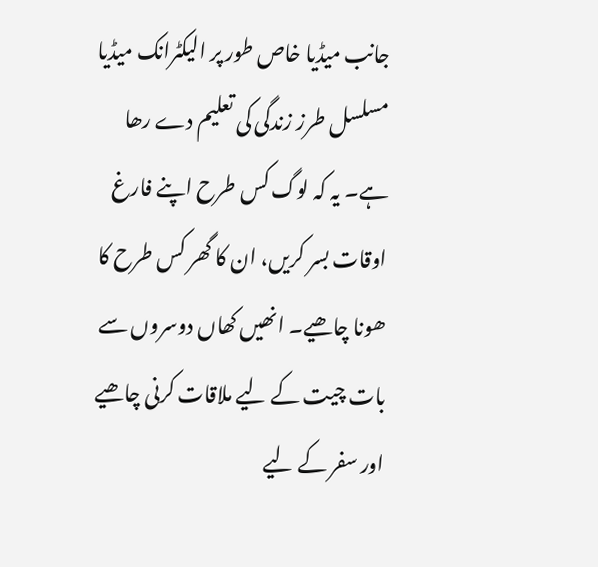جانب میڈیا خاص طور پر الیکٹرانک میڈیا مسلسل طرز زندگی کی تعلیم دے رھا ہے۔ یہ کہ لوگ کس طرح اپنے فارغ اوقات بسر کریں، ان کا گھر کس طرح کا ھونا چاھیے۔ انھیں کھاں دوسروں سے بات چیت کے لیے ملاقات کرنی چاھیے اور سفر کے لیے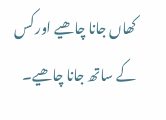کھاں جانا چاھیے اور کس کے ساتھ جانا چاھیے۔